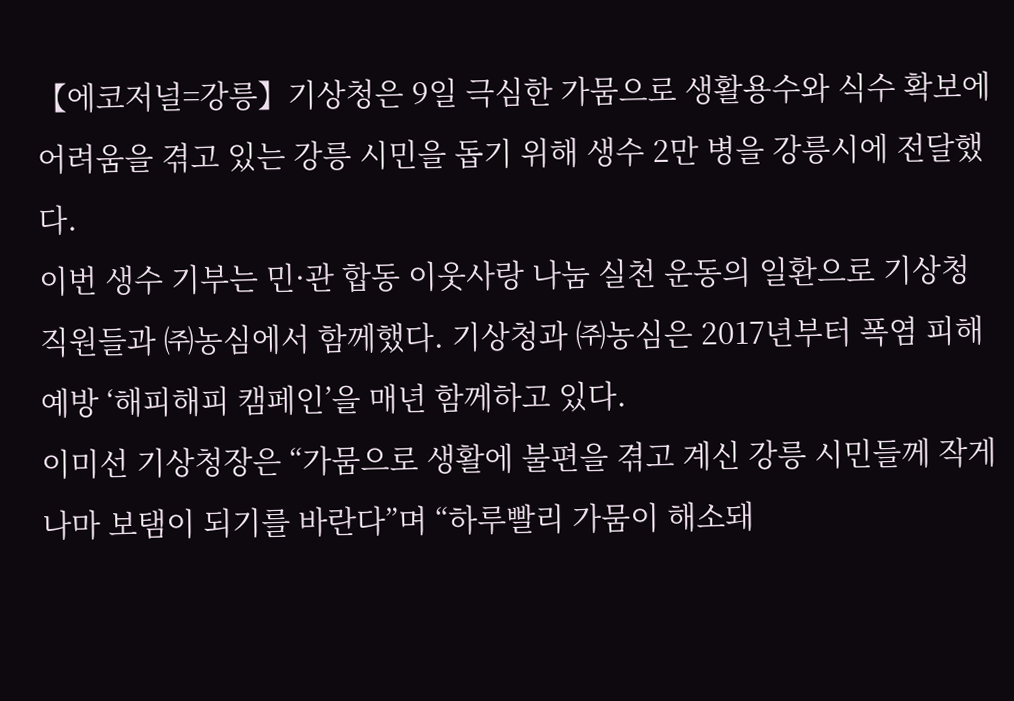【에코저널=강릉】기상청은 9일 극심한 가뭄으로 생활용수와 식수 확보에 어려움을 겪고 있는 강릉 시민을 돕기 위해 생수 2만 병을 강릉시에 전달했다.
이번 생수 기부는 민·관 합동 이웃사랑 나눔 실천 운동의 일환으로 기상청 직원들과 ㈜농심에서 함께했다. 기상청과 ㈜농심은 2017년부터 폭염 피해 예방 ‘해피해피 캠페인’을 매년 함께하고 있다.
이미선 기상청장은 “가뭄으로 생활에 불편을 겪고 계신 강릉 시민들께 작게나마 보탬이 되기를 바란다”며 “하루빨리 가뭄이 해소돼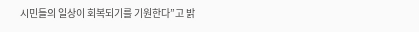시민들의 일상이 회복되기를 기원한다”고 밝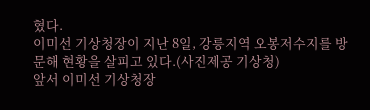혔다.
이미선 기상청장이 지난 8일, 강릉지역 오봉저수지를 방문해 현황을 살피고 있다.(사진제공 기상청)
앞서 이미선 기상청장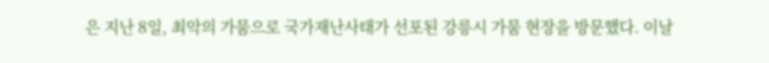은 지난 8일, 최악의 가뭄으로 국가재난사태가 선포된 강릉시 가뭄 현장을 방문했다. 이날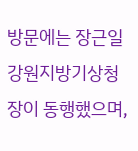방문에는 장근일 강원지방기상청장이 동행했으며,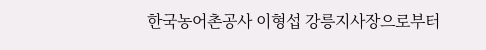한국농어촌공사 이형섭 강릉지사장으로부터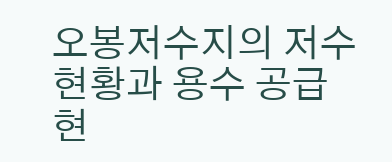오봉저수지의 저수 현황과 용수 공급 현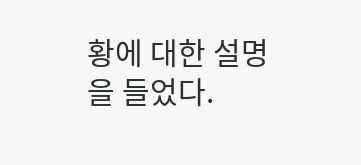황에 대한 설명을 들었다.